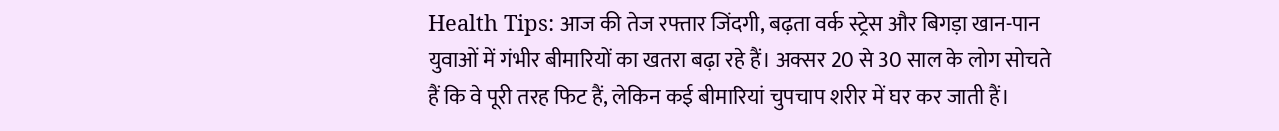Health Tips: आज की तेज रफ्तार जिंदगी, बढ़ता वर्क स्ट्रेस और बिगड़ा खान-पान युवाओं में गंभीर बीमारियों का खतरा बढ़ा रहे हैं। अक्सर 20 से 30 साल के लोग सोचते हैं कि वे पूरी तरह फिट हैं, लेकिन कई बीमारियां चुपचाप शरीर में घर कर जाती हैं।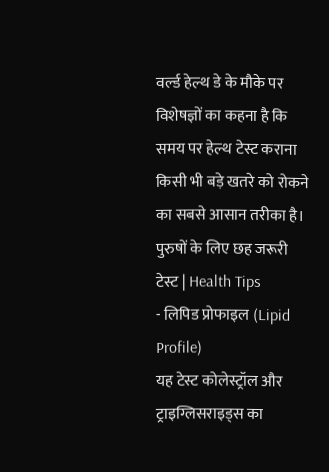वर्ल्ड हेल्थ डे के मौके पर विशेषज्ञों का कहना है कि समय पर हेल्थ टेस्ट कराना किसी भी बड़े खतरे को रोकने का सबसे आसान तरीका है।
पुरुषों के लिए छह जरूरी टेस्ट | Health Tips
- लिपिड प्रोफाइल (Lipid Profile)
यह टेस्ट कोलेस्ट्रॉल और ट्राइग्लिसराइड्स का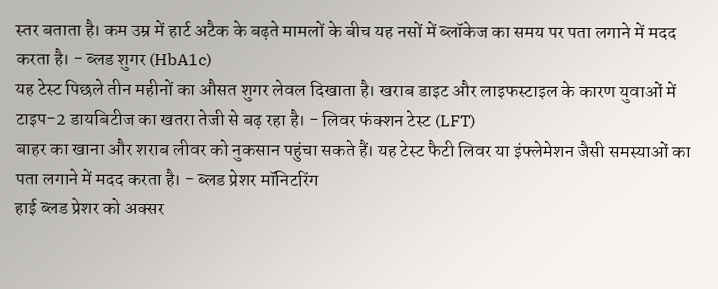स्तर बताता है। कम उम्र में हार्ट अटैक के बढ़ते मामलों के बीच यह नसों में ब्लॉकेज का समय पर पता लगाने में मदद करता है। - ब्लड शुगर (HbA1c)
यह टेस्ट पिछले तीन महीनों का औसत शुगर लेवल दिखाता है। खराब डाइट और लाइफस्टाइल के कारण युवाओं में टाइप-2 डायबिटीज का खतरा तेजी से बढ़ रहा है। - लिवर फंक्शन टेस्ट (LFT)
बाहर का खाना और शराब लीवर को नुकसान पहुंचा सकते हैं। यह टेस्ट फैटी लिवर या इंफ्लेमेशन जैसी समस्याओं का पता लगाने में मदद करता है। - ब्लड प्रेशर मॉनिटरिंग
हाई ब्लड प्रेशर को अक्सर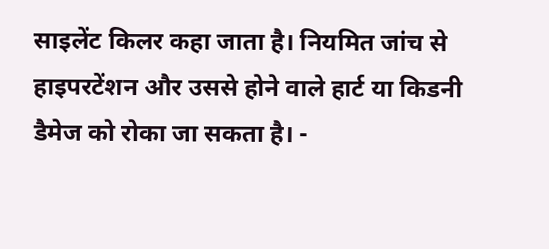साइलेंट किलर कहा जाता है। नियमित जांच से हाइपरटेंशन और उससे होने वाले हार्ट या किडनी डैमेज को रोका जा सकता है। -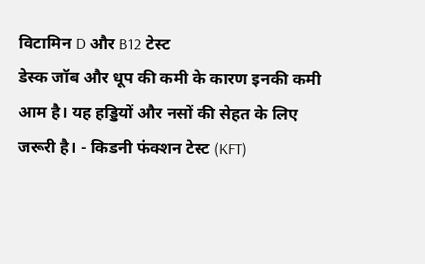विटामिन D और B12 टेस्ट
डेस्क जॉब और धूप की कमी के कारण इनकी कमी आम है। यह हड्डियों और नसों की सेहत के लिए जरूरी है। - किडनी फंक्शन टेस्ट (KFT)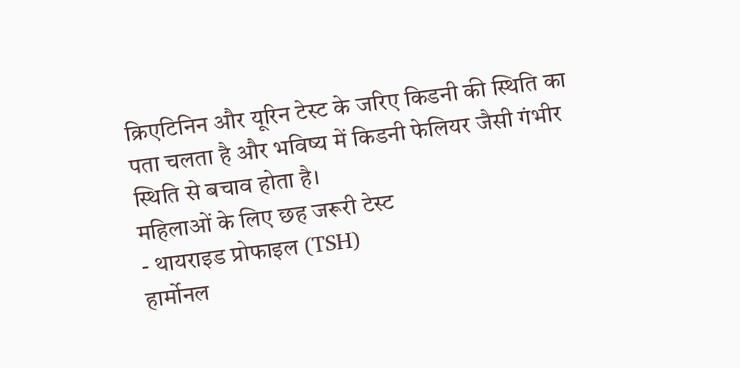क्रिएटिनिन और यूरिन टेस्ट के जरिए किडनी की स्थिति का पता चलता है और भविष्य में किडनी फेलियर जैसी गंभीर स्थिति से बचाव होता है।
महिलाओं के लिए छह जरूरी टेस्ट
- थायराइड प्रोफाइल (TSH)
हार्मोनल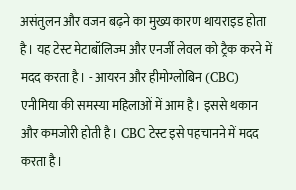असंतुलन और वजन बढ़ने का मुख्य कारण थायराइड होता है। यह टेस्ट मेटाबॉलिज्म और एनर्जी लेवल को ट्रैक करने में मदद करता है। - आयरन और हीमोग्लोबिन (CBC)
एनीमिया की समस्या महिलाओं में आम है। इससे थकान और कमजोरी होती है। CBC टेस्ट इसे पहचानने में मदद करता है।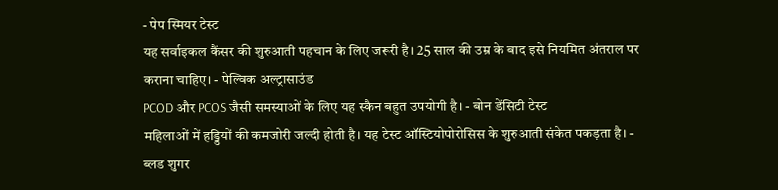- पेप स्मियर टेस्ट
यह सर्वाइकल कैंसर की शुरुआती पहचान के लिए जरूरी है। 25 साल की उम्र के बाद इसे नियमित अंतराल पर कराना चाहिए। - पेल्विक अल्ट्रासाउंड
PCOD और PCOS जैसी समस्याओं के लिए यह स्कैन बहुत उपयोगी है। - बोन डेंसिटी टेस्ट
महिलाओं में हड्डियों की कमजोरी जल्दी होती है। यह टेस्ट ऑस्टियोपोरोसिस के शुरुआती संकेत पकड़ता है। - ब्लड शुगर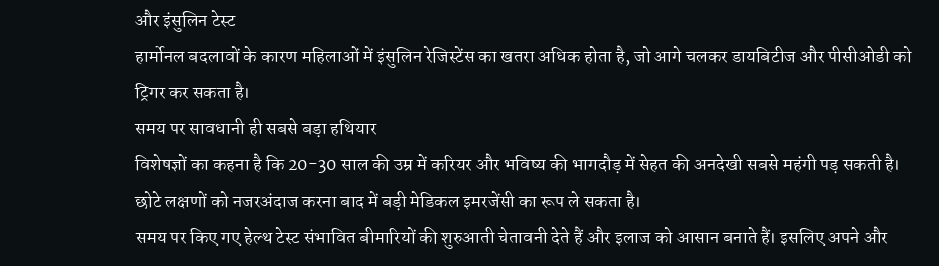और इंसुलिन टेस्ट
हार्मोनल बदलावों के कारण महिलाओं में इंसुलिन रेजिस्टेंस का खतरा अधिक होता है, जो आगे चलकर डायबिटीज और पीसीओडी को ट्रिगर कर सकता है।
समय पर सावधानी ही सबसे बड़ा हथियार
विशेषज्ञों का कहना है कि 20-30 साल की उम्र में करियर और भविष्य की भागदौड़ में सेहत की अनदेखी सबसे महंगी पड़ सकती है। छोटे लक्षणों को नजरअंदाज करना बाद में बड़ी मेडिकल इमरजेंसी का रूप ले सकता है।
समय पर किए गए हेल्थ टेस्ट संभावित बीमारियों की शुरुआती चेतावनी देते हैं और इलाज को आसान बनाते हैं। इसलिए अपने और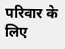परिवार के लिए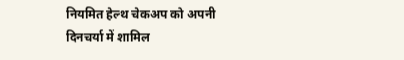नियमित हेल्थ चेकअप को अपनी दिनचर्या में शामिल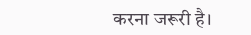करना जरूरी है।